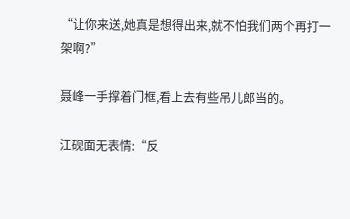“让你来送,她真是想得出来,就不怕我们两个再打一架啊?”

聂峰一手撑着门框,看上去有些吊儿郎当的。

江砚面无表情:“反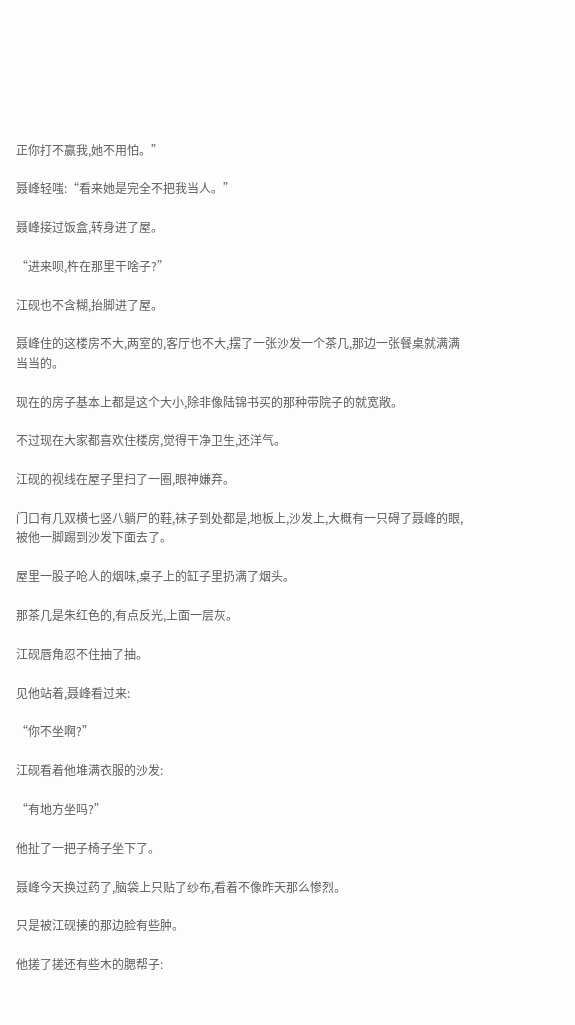正你打不赢我,她不用怕。”

聂峰轻嗤:“看来她是完全不把我当人。”

聂峰接过饭盒,转身进了屋。

“进来呗,杵在那里干啥子?”

江砚也不含糊,抬脚进了屋。

聂峰住的这楼房不大,两室的,客厅也不大,摆了一张沙发一个茶几,那边一张餐桌就满满当当的。

现在的房子基本上都是这个大小,除非像陆锦书买的那种带院子的就宽敞。

不过现在大家都喜欢住楼房,觉得干净卫生,还洋气。

江砚的视线在屋子里扫了一圈,眼神嫌弃。

门口有几双横七竖八躺尸的鞋,袜子到处都是,地板上,沙发上,大概有一只碍了聂峰的眼,被他一脚踢到沙发下面去了。

屋里一股子呛人的烟味,桌子上的缸子里扔满了烟头。

那茶几是朱红色的,有点反光,上面一层灰。

江砚唇角忍不住抽了抽。

见他站着,聂峰看过来:

“你不坐啊?”

江砚看着他堆满衣服的沙发:

“有地方坐吗?”

他扯了一把子椅子坐下了。

聂峰今天换过药了,脑袋上只贴了纱布,看着不像昨天那么惨烈。

只是被江砚揍的那边脸有些肿。

他搓了搓还有些木的腮帮子: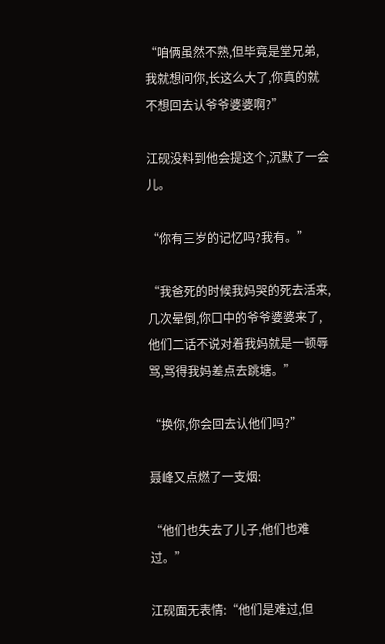“咱俩虽然不熟,但毕竟是堂兄弟,我就想问你,长这么大了,你真的就不想回去认爷爷婆婆啊?”

江砚没料到他会提这个,沉默了一会儿。

“你有三岁的记忆吗?我有。”

“我爸死的时候我妈哭的死去活来,几次晕倒,你口中的爷爷婆婆来了,他们二话不说对着我妈就是一顿辱骂,骂得我妈差点去跳塘。”

“换你,你会回去认他们吗?”

聂峰又点燃了一支烟:

“他们也失去了儿子,他们也难过。”

江砚面无表情:“他们是难过,但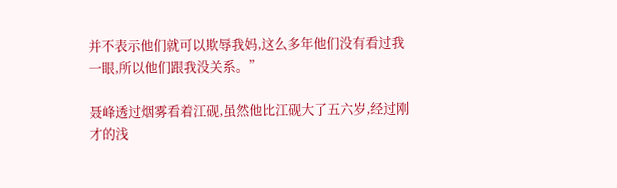并不表示他们就可以欺辱我妈,这么多年他们没有看过我一眼,所以他们跟我没关系。”

聂峰透过烟雾看着江砚,虽然他比江砚大了五六岁,经过刚才的浅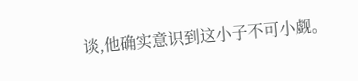谈,他确实意识到这小子不可小觑。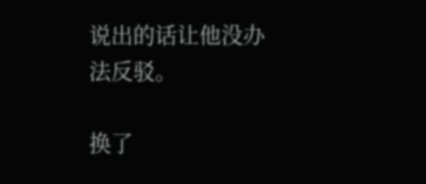说出的话让他没办法反驳。

换了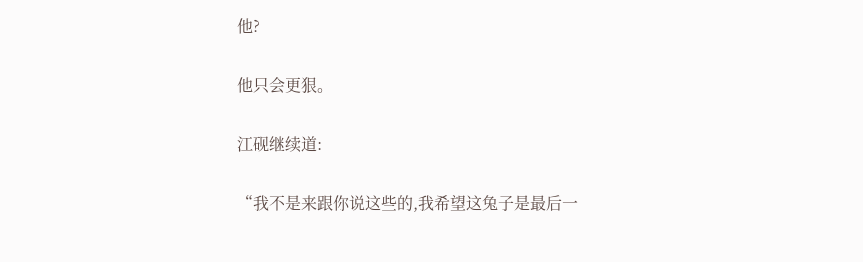他?

他只会更狠。

江砚继续道:

“我不是来跟你说这些的,我希望这兔子是最后一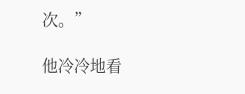次。”

他冷冷地看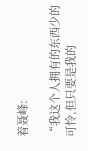着聂峰:

“我这个人拥有的东西少的可怜,但只要是我的